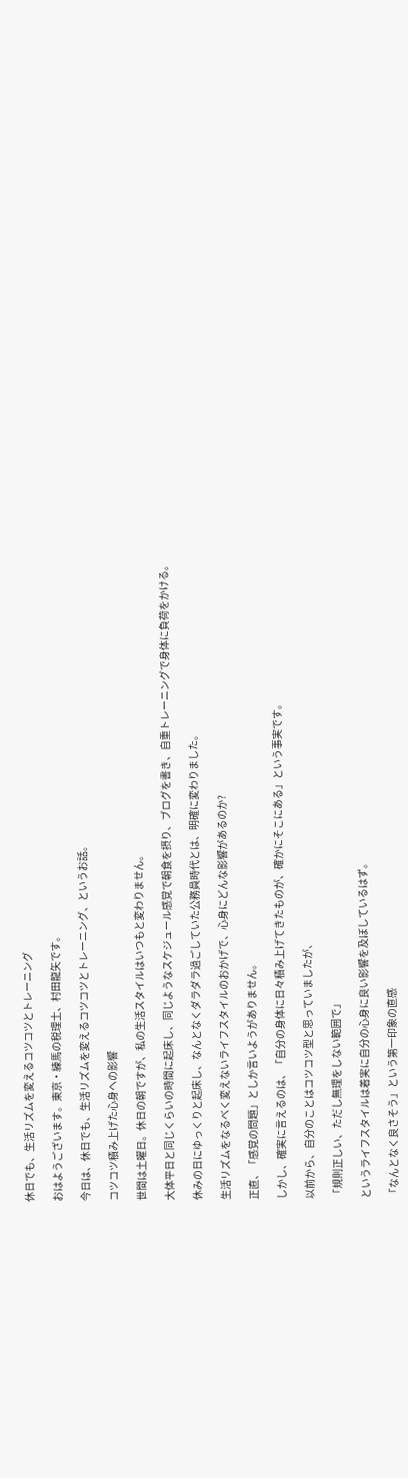休日でも、生活リズムを変えるコツコツとトレーニング

おはようございます。東京・練馬の税理士、村田龍矢です。

今日は、休日でも、生活リズムを変えるコツコツとトレーニング、というお話。

コツコツ積み上げた心身への影響

世間は土曜日。休日の朝ですが、私の生活スタイルはいつもと変わりません。

大体平日と同じくらいの時間に起床し、同じようなスケジュール感覚で朝食を摂り、ブログを書き、自重トレーニングで身体に負荷をかける。

休みの日にゆっくりと起床し、なんとなくダラダラ過ごしていた公務員時代とは、明確に変わりました。

生活リズムをなるべく変えないライフスタイルのおかげで、心身にどんな影響があるのか?

正直、「感覚の問題」としか言いようがありません。

しかし、確実に言えるのは、「自分の身体に日々積み上げてきたものが、確かにそこにある」という事実です。

以前から、自分のことはコツコツ型と思っていましたが、

「規則正しい、ただし無理をしない範囲で」

というライフスタイルは着実に自分の心身に良い影響を及ぼしているはず。

「なんとなく良さそう」という第一印象の直感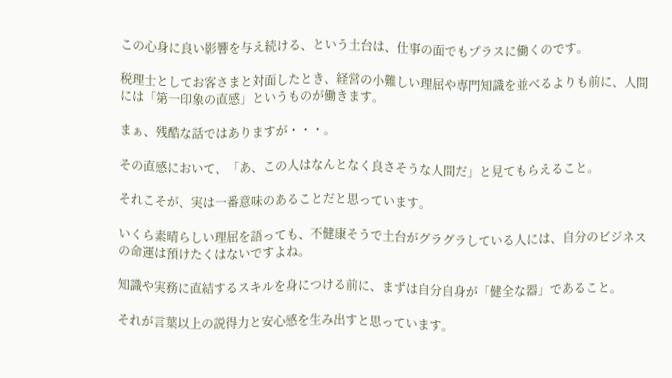この心身に良い影響を与え続ける、という土台は、仕事の面でもプラスに働くのです。

税理士としてお客さまと対面したとき、経営の小難しい理屈や専門知識を並べるよりも前に、人間には「第一印象の直感」というものが働きます。

まぁ、残酷な話ではありますが・・・。

その直感において、「あ、この人はなんとなく良さそうな人間だ」と見てもらえること。

それこそが、実は一番意味のあることだと思っています。

いくら素晴らしい理屈を語っても、不健康そうで土台がグラグラしている人には、自分のビジネスの命運は預けたくはないですよね。

知識や実務に直結するスキルを身につける前に、まずは自分自身が「健全な器」であること。

それが言葉以上の説得力と安心感を生み出すと思っています。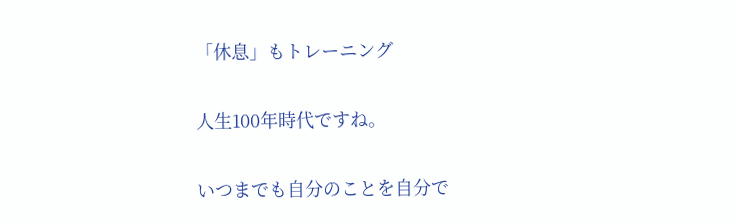「休息」もトレーニング

人生100年時代ですね。

いつまでも自分のことを自分で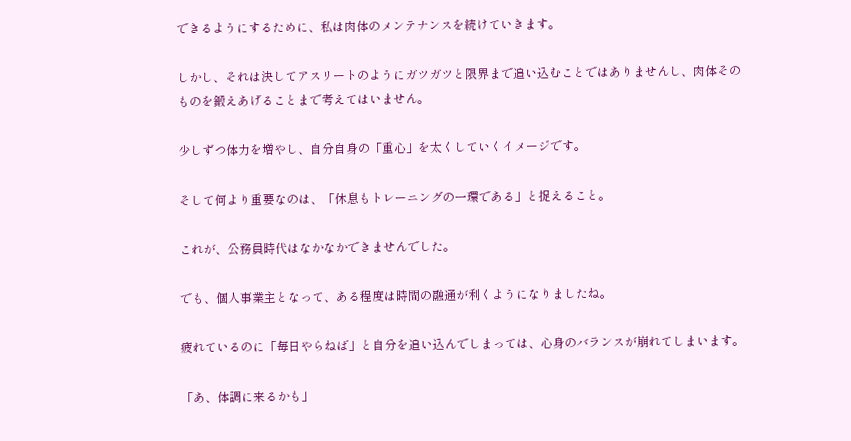できるようにするために、私は肉体のメンテナンスを続けていきます。

しかし、それは決してアスリートのようにガツガツと限界まで追い込むことではありませんし、肉体そのものを鍛えあげることまで考えてはいません。

少しずつ体力を増やし、自分自身の「重心」を太くしていくイメージです。

そして何より重要なのは、「休息もトレーニングの一環である」と捉えること。

これが、公務員時代はなかなかできませんでした。

でも、個人事業主となって、ある程度は時間の融通が利くようになりましたね。

疲れているのに「毎日やらねば」と自分を追い込んでしまっては、心身のバランスが崩れてしまいます。

「あ、体調に来るかも」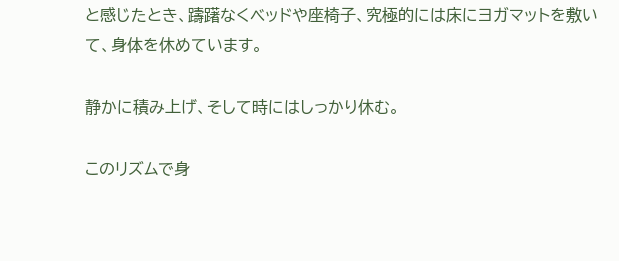と感じたとき、躊躇なくベッドや座椅子、究極的には床にヨガマットを敷いて、身体を休めています。

静かに積み上げ、そして時にはしっかり休む。

このリズムで身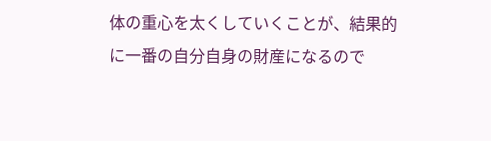体の重心を太くしていくことが、結果的に一番の自分自身の財産になるので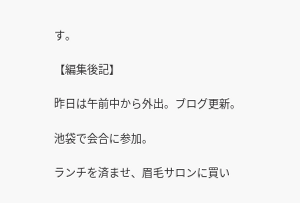す。

【編集後記】

昨日は午前中から外出。ブログ更新。

池袋で会合に参加。

ランチを済ませ、眉毛サロンに買い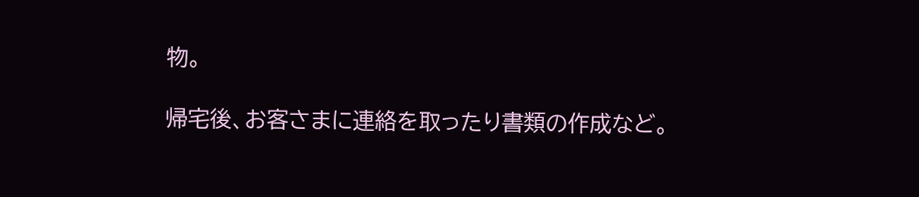物。

帰宅後、お客さまに連絡を取ったり書類の作成など。